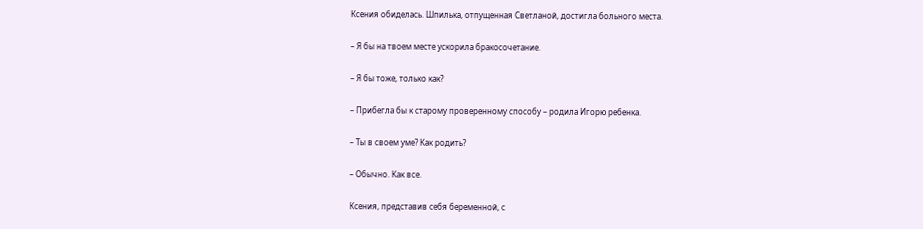Ксения обиделась. Шпилька, отпущенная Светланой, достигла больного места.

– Я бы на твоем месте ускорила бракосочетание.

– Я бы тоже, только как?

– Прибегла бы к старому проверенному способу – родила Игорю ребенка.

– Ты в своем уме? Как родить?

– Обычно. Как все.

Ксения, представив себя беременной, с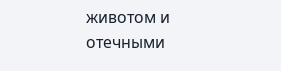животом и отечными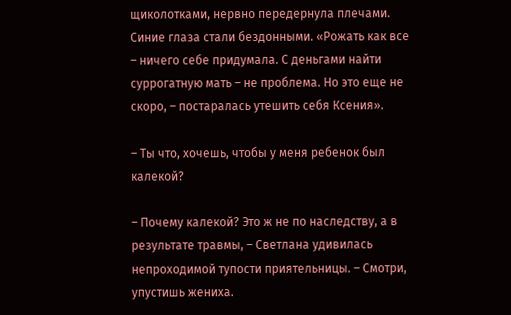щиколотками, нервно передернула плечами. Синие глаза стали бездонными. «Рожать как все – ничего себе придумала. С деньгами найти суррогатную мать – не проблема. Но это еще не скоро, – постаралась утешить себя Ксения».

– Ты что, хочешь, чтобы у меня ребенок был калекой?

– Почему калекой? Это ж не по наследству, а в результате травмы, – Светлана удивилась непроходимой тупости приятельницы. – Смотри, упустишь жениха.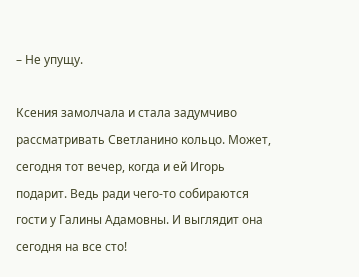– Не упущу.

Ксения замолчала и стала задумчиво рассматривать Светланино кольцо. Может, сегодня тот вечер, когда и ей Игорь подарит. Ведь ради чего-то собираются гости у Галины Адамовны. И выглядит она сегодня на все сто!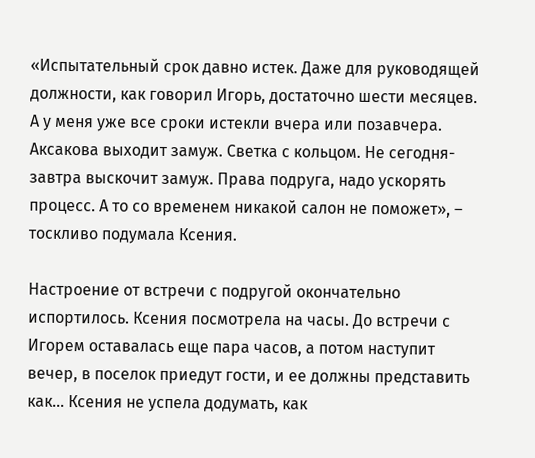«Испытательный срок давно истек. Даже для руководящей должности, как говорил Игорь, достаточно шести месяцев. А у меня уже все сроки истекли вчера или позавчера. Аксакова выходит замуж. Светка с кольцом. Не сегодня-завтра выскочит замуж. Права подруга, надо ускорять процесс. А то со временем никакой салон не поможет», – тоскливо подумала Ксения.

Настроение от встречи с подругой окончательно испортилось. Ксения посмотрела на часы. До встречи с Игорем оставалась еще пара часов, а потом наступит вечер, в поселок приедут гости, и ее должны представить как… Ксения не успела додумать, как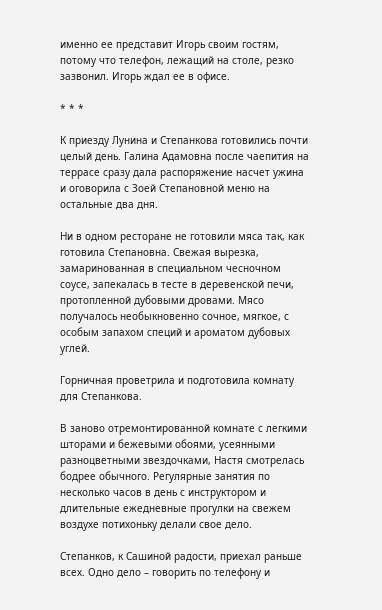именно ее представит Игорь своим гостям, потому что телефон, лежащий на столе, резко зазвонил. Игорь ждал ее в офисе.

* * *

К приезду Лунина и Степанкова готовились почти целый день. Галина Адамовна после чаепития на террасе сразу дала распоряжение насчет ужина и оговорила с Зоей Степановной меню на остальные два дня.

Ни в одном ресторане не готовили мяса так, как готовила Степановна. Свежая вырезка, замаринованная в специальном чесночном соусе, запекалась в тесте в деревенской печи, протопленной дубовыми дровами. Мясо получалось необыкновенно сочное, мягкое, с особым запахом специй и ароматом дубовых углей.

Горничная проветрила и подготовила комнату для Степанкова.

В заново отремонтированной комнате с легкими шторами и бежевыми обоями, усеянными разноцветными звездочками, Настя смотрелась бодрее обычного. Регулярные занятия по несколько часов в день с инструктором и длительные ежедневные прогулки на свежем воздухе потихоньку делали свое дело.

Степанков, к Сашиной радости, приехал раньше всех. Одно дело – говорить по телефону и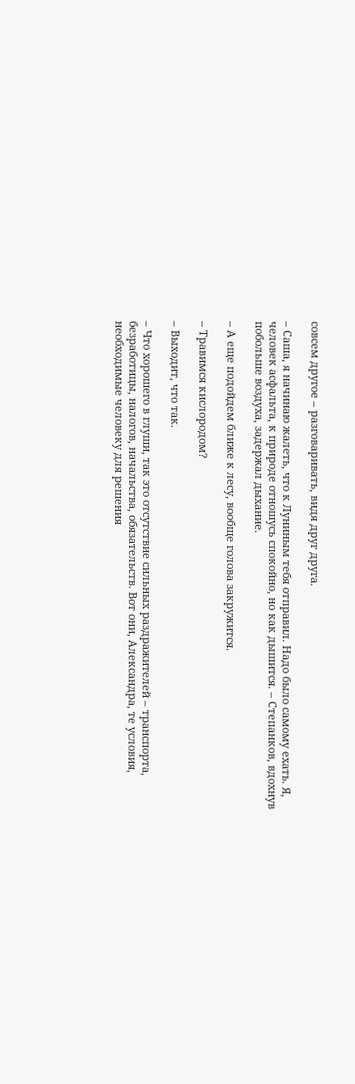совсем другое – разговаривать, видя друг друга.

– Саша, я начинаю жалеть, что к Луниным тебя отправил. Надо было самому ехать. Я, человек асфальта, к природе отношусь спокойно, но как дышится. – Степанков, вдохнув побольше воздуха, задержал дыхание.

– А еще подойдем ближе к лесу, вообще голова закружится.

– Травимся кислородом?

– Выходит, что так.

– Что хорошего в глуши, так это отсутствие сильных раздражителей – транспорта, безработицы, налогов, начальства, обязательств. Вот они, Александра, те условия, необходимые человеку для решения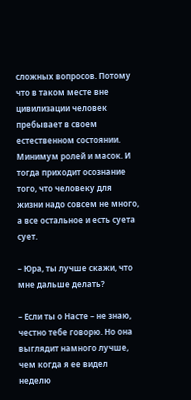сложных вопросов. Потому что в таком месте вне цивилизации человек пребывает в своем естественном состоянии. Минимум ролей и масок. И тогда приходит осознание того, что человеку для жизни надо совсем не много, а все остальное и есть суета сует.

– Юра, ты лучше скажи, что мне дальше делать?

– Если ты о Насте – не знаю, честно тебе говорю. Но она выглядит намного лучше, чем когда я ее видел неделю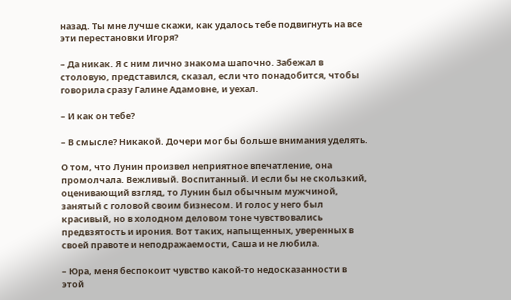назад. Ты мне лучше скажи, как удалось тебе подвигнуть на все эти перестановки Игоря?

– Да никак. Я с ним лично знакома шапочно. Забежал в столовую, представился, сказал, если что понадобится, чтобы говорила сразу Галине Адамовне, и уехал.

– И как он тебе?

– В смысле? Никакой. Дочери мог бы больше внимания уделять.

О том, что Лунин произвел неприятное впечатление, она промолчала. Вежливый. Воспитанный. И если бы не скользкий, оценивающий взгляд, то Лунин был обычным мужчиной, занятый с головой своим бизнесом. И голос у него был красивый, но в холодном деловом тоне чувствовались предвзятость и ирония. Вот таких, напыщенных, уверенных в своей правоте и неподражаемости, Саша и не любила.

– Юра, меня беспокоит чувство какой-то недосказанности в этой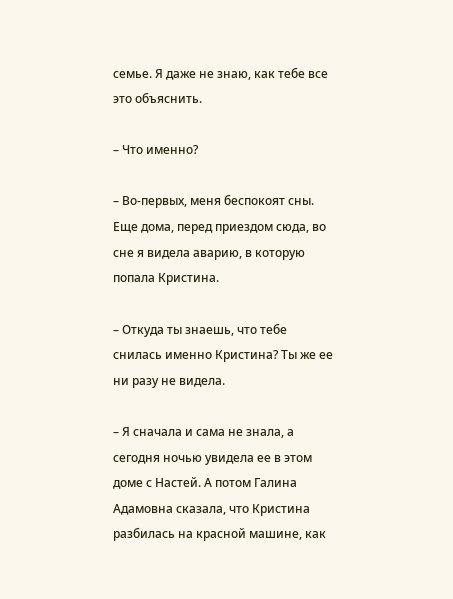семье. Я даже не знаю, как тебе все это объяснить.

– Что именно?

– Во-первых, меня беспокоят сны. Еще дома, перед приездом сюда, во сне я видела аварию, в которую попала Кристина.

– Откуда ты знаешь, что тебе снилась именно Кристина? Ты же ее ни разу не видела.

– Я сначала и сама не знала, а сегодня ночью увидела ее в этом доме с Настей. А потом Галина Адамовна сказала, что Кристина разбилась на красной машине, как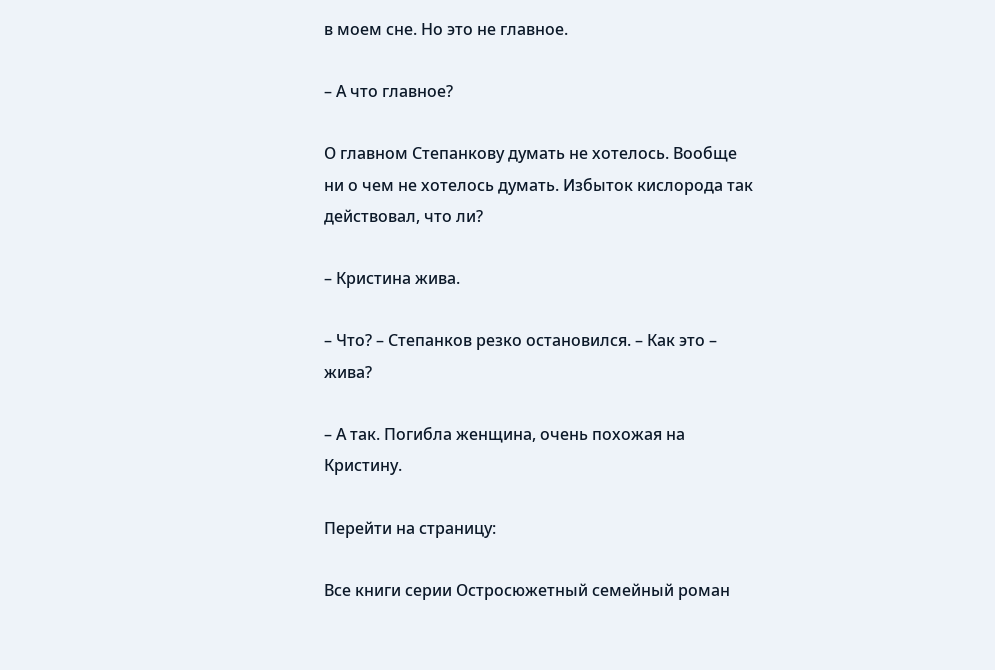в моем сне. Но это не главное.

– А что главное?

О главном Степанкову думать не хотелось. Вообще ни о чем не хотелось думать. Избыток кислорода так действовал, что ли?

– Кристина жива.

– Что? – Степанков резко остановился. – Как это – жива?

– А так. Погибла женщина, очень похожая на Кристину.

Перейти на страницу:

Все книги серии Остросюжетный семейный роман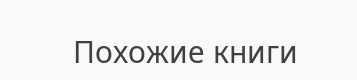Похожие книги